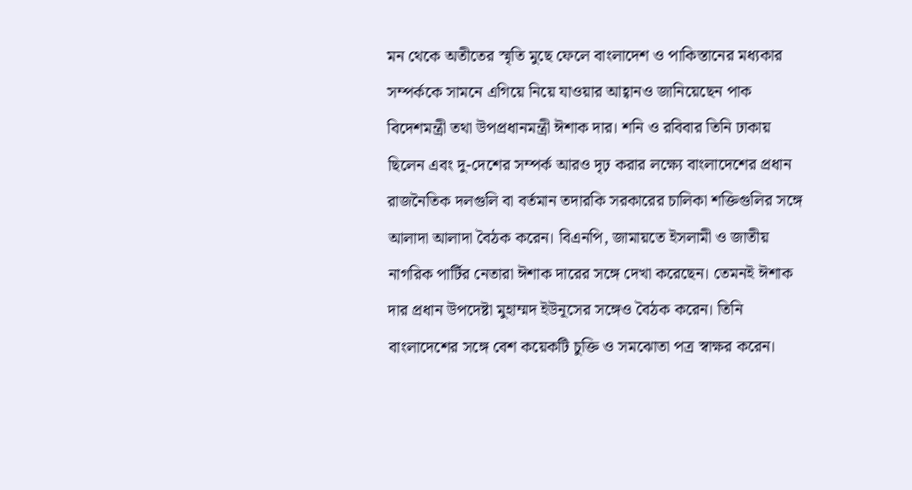মন থেকে অতীতের স্মৃতি মুছে ফেলে বাংলাদেশ ও পাকিস্তানের মধ্যকার সম্পর্ককে সামনে এগিয়ে নিয়ে যাওয়ার আহ্বানও জানিয়েছেন পাক বিদেশমন্ত্রী তথা উপপ্রধানমন্ত্রী ঈশাক দার। শনি ও রবিবার তিনি ঢাকায় ছিলেন এবং দু-দেশের সম্পর্ক আরও দৃঢ় করার লক্ষ্যে বাংলাদেশের প্রধান রাজনৈতিক দলগুলি বা বর্তমান তদারকি সরকারের চালিকা শক্তিগুলির সঙ্গে আলাদা আলাদা বৈঠক করেন। বিএনপি, জামায়তে ইসলামী ও জাতীয় নাগরিক পার্টির নেতারা ঈশাক দারের সঙ্গে দেখা করেছেন। তেমনই ঈশাক দার প্রধান উপদেষ্টা মুহাম্মদ ইউনূসের সঙ্গেও বৈঠক করেন। তিনি বাংলাদেশের সঙ্গে বেশ কয়েকটি চুক্তি ও সমঝোতা পত্র স্বাক্ষর করেন।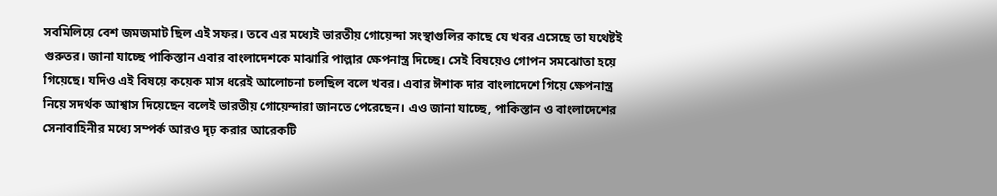সবমিলিয়ে বেশ জমজমাট ছিল এই সফর। তবে এর মধ্যেই ভারতীয় গোয়েন্দা সংস্থাগুলির কাছে যে খবর এসেছে তা যথেষ্টই গুরুতর। জানা যাচ্ছে পাকিস্তান এবার বাংলাদেশকে মাঝারি পাল্লার ক্ষেপনাস্ত্র দিচ্ছে। সেই বিষয়েও গোপন সমঝোতা হয়ে গিয়েছে। যদিও এই বিষয়ে কয়েক মাস ধরেই আলোচনা চলছিল বলে খবর। এবার ঈশাক দার বাংলাদেশে গিয়ে ক্ষেপনাস্ত্র নিয়ে সদর্থক আশ্বাস দিয়েছেন বলেই ভারতীয় গোয়েন্দারা জানতে পেরেছেন। এও জানা যাচ্ছে, পাকিস্তান ও বাংলাদেশের সেনাবাহিনীর মধ্যে সম্পর্ক আরও দৃঢ় করার আরেকটি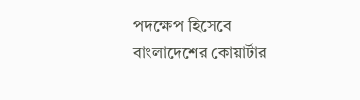পদক্ষেপ হিসেবে বাংলাদেশের কোয়ার্টার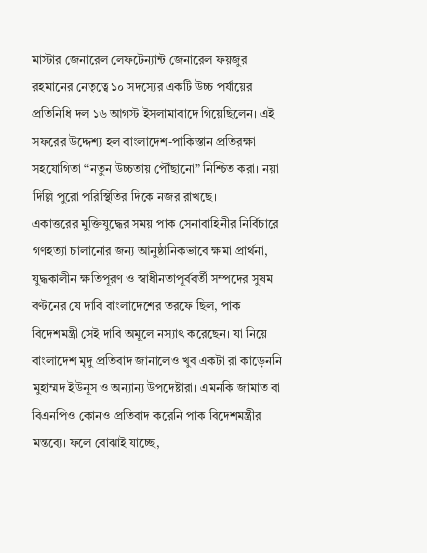মাস্টার জেনারেল লেফটেন্যান্ট জেনারেল ফয়জুর রহমানের নেতৃত্বে ১০ সদস্যের একটি উচ্চ পর্যায়ের প্রতিনিধি দল ১৬ আগস্ট ইসলামাবাদে গিয়েছিলেন। এই সফরের উদ্দেশ্য হল বাংলাদেশ-পাকিস্তান প্রতিরক্ষা সহযোগিতা “নতুন উচ্চতায় পৌঁছানো” নিশ্চিত করা। নয়া দিল্লি পুরো পরিস্থিতির দিকে নজর রাখছে।
একাত্তরের মুক্তিযুদ্ধের সময় পাক সেনাবাহিনীর নির্বিচারে গণহত্যা চালানোর জন্য আনুষ্ঠানিকভাবে ক্ষমা প্রার্থনা, যুদ্ধকালীন ক্ষতিপূরণ ও স্বাধীনতাপূর্ববর্তী সম্পদের সুষম বণ্টনের যে দাবি বাংলাদেশের তরফে ছিল, পাক বিদেশমন্ত্রী সেই দাবি অমূলে নস্যাৎ করেছেন। যা নিয়ে বাংলাদেশ মৃদু প্রতিবাদ জানালেও খুব একটা রা কাড়েননি মুহাম্মদ ইউনূস ও অন্যান্য উপদেষ্টারা। এমনকি জামাত বা বিএনপিও কোনও প্রতিবাদ করেনি পাক বিদেশমন্ত্রীর মন্তব্যে। ফলে বোঝাই যাচ্ছে,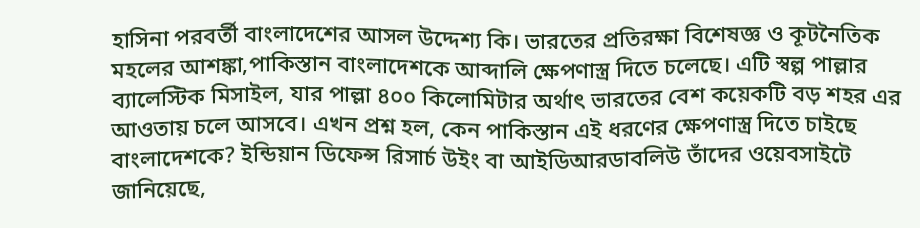হাসিনা পরবর্তী বাংলাদেশের আসল উদ্দেশ্য কি। ভারতের প্রতিরক্ষা বিশেষজ্ঞ ও কূটনৈতিক মহলের আশঙ্কা,পাকিস্তান বাংলাদেশকে আব্দালি ক্ষেপণাস্ত্র দিতে চলেছে। এটি স্বল্প পাল্লার ব্যালেস্টিক মিসাইল, যার পাল্লা ৪০০ কিলোমিটার অর্থাৎ ভারতের বেশ কয়েকটি বড় শহর এর আওতায় চলে আসবে। এখন প্রশ্ন হল, কেন পাকিস্তান এই ধরণের ক্ষেপণাস্ত্র দিতে চাইছে বাংলাদেশকে? ইন্ডিয়ান ডিফেন্স রিসার্চ উইং বা আইডিআরডাবলিউ তাঁদের ওয়েবসাইটে জানিয়েছে,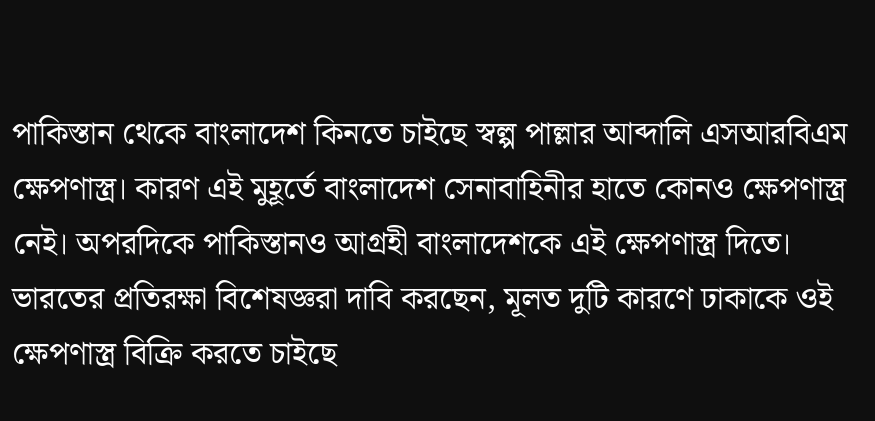পাকিস্তান থেকে বাংলাদেশ কিনতে চাইছে স্বল্প পাল্লার আব্দালি এসআরবিএম ক্ষেপণাস্ত্র। কারণ এই মুহূর্তে বাংলাদেশ সেনাবাহিনীর হাতে কোনও ক্ষেপণাস্ত্র নেই। অপরদিকে পাকিস্তানও আগ্রহী বাংলাদেশকে এই ক্ষেপণাস্ত্র দিতে। ভারতের প্রতিরক্ষা বিশেষজ্ঞরা দাবি করছেন, মূলত দুটি কারণে ঢাকাকে ওই ক্ষেপণাস্ত্র বিক্রি করতে চাইছে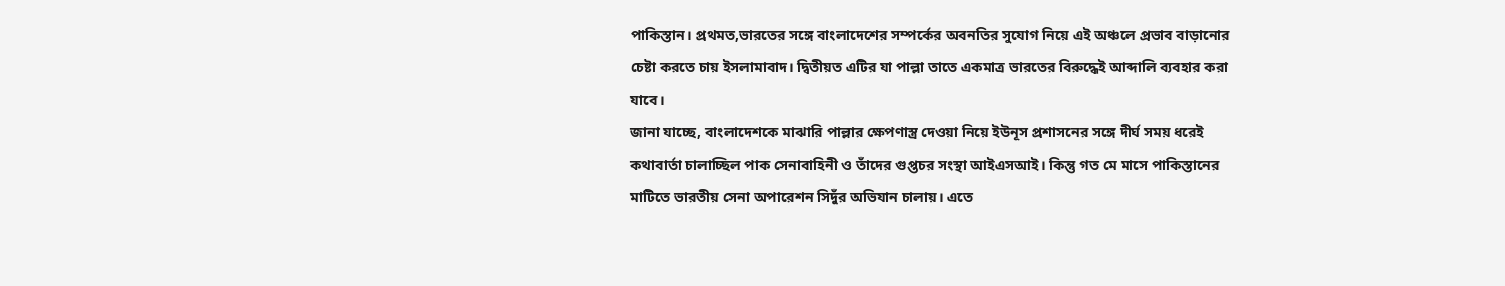পাকিস্তান। প্রথমত,ভারতের সঙ্গে বাংলাদেশের সম্পর্কের অবনতির সুযোগ নিয়ে এই অঞ্চলে প্রভাব বাড়ানোর চেষ্টা করতে চায় ইসলামাবাদ। দ্বিতীয়ত এটির যা পাল্লা তাতে একমাত্র ভারতের বিরুদ্ধেই আব্দালি ব্যবহার করা যাবে।
জানা যাচ্ছে, বাংলাদেশকে মাঝারি পাল্লার ক্ষেপণাস্ত্র দেওয়া নিয়ে ইউনূস প্রশাসনের সঙ্গে দীর্ঘ সময় ধরেই কথাবার্তা চালাচ্ছিল পাক সেনাবাহিনী ও তাঁদের গুপ্তচর সংস্থা আইএসআই। কিন্তু গত মে মাসে পাকিস্তানের মাটিতে ভারতীয় সেনা অপারেশন সিদুঁর অভিযান চালায়। এতে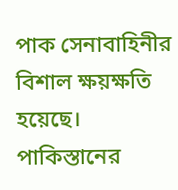পাক সেনাবাহিনীর বিশাল ক্ষয়ক্ষতি হয়েছে। পাকিস্তানের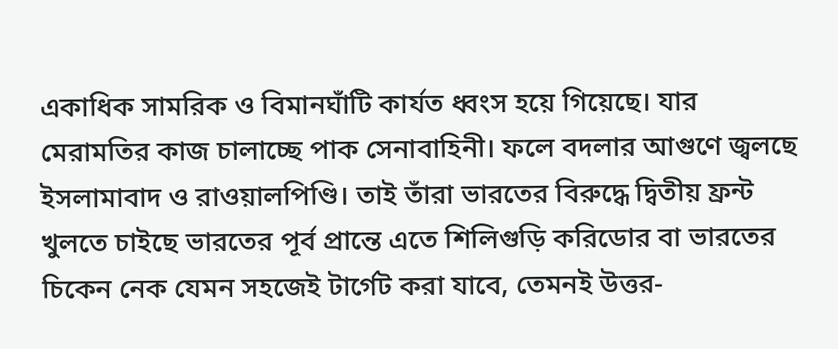একাধিক সামরিক ও বিমানঘাঁটি কার্যত ধ্বংস হয়ে গিয়েছে। যার মেরামতির কাজ চালাচ্ছে পাক সেনাবাহিনী। ফলে বদলার আগুণে জ্বলছে ইসলামাবাদ ও রাওয়ালপিণ্ডি। তাই তাঁরা ভারতের বিরুদ্ধে দ্বিতীয় ফ্রন্ট খুলতে চাইছে ভারতের পূর্ব প্রান্তে এতে শিলিগুড়ি করিডোর বা ভারতের চিকেন নেক যেমন সহজেই টার্গেট করা যাবে, তেমনই উত্তর-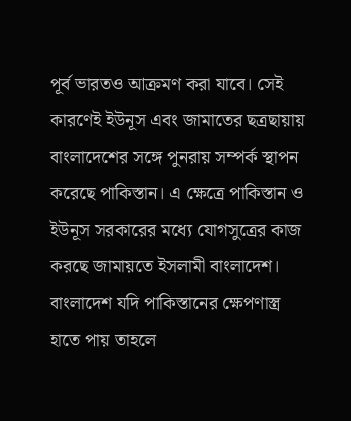পূর্ব ভারতও আক্রমণ করা যাবে। সেই কারণেই ইউনূস এবং জামাতের ছত্রছায়ায় বাংলাদেশের সঙ্গে পুনরায় সম্পর্ক স্থাপন করেছে পাকিস্তান। এ ক্ষেত্রে পাকিস্তান ও ইউনূস সরকারের মধ্যে যোগসুত্রের কাজ করছে জামায়তে ইসলামী বাংলাদেশ। বাংলাদেশ যদি পাকিস্তানের ক্ষেপণাস্ত্র হাতে পায় তাহলে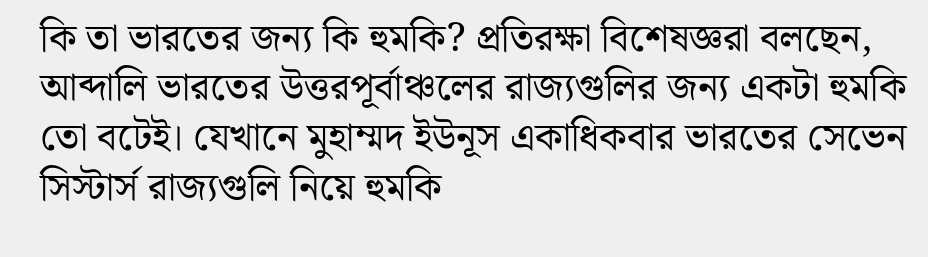কি তা ভারতের জন্য কি হুমকি? প্রতিরক্ষা বিশেষজ্ঞরা বলছেন, আব্দালি ভারতের উত্তরপূর্বাঞ্চলের রাজ্যগুলির জন্য একটা হুমকি তো বটেই। যেখানে মুহাম্মদ ইউনূস একাধিকবার ভারতের সেভেন সিস্টার্স রাজ্যগুলি নিয়ে হুমকি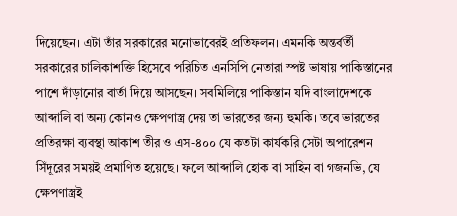দিয়েছেন। এটা তাঁর সরকারের মনোভাবেরই প্রতিফলন। এমনকি অন্তর্বর্তী সরকারের চালিকাশক্তি হিসেবে পরিচিত এনসিপি নেতারা স্পষ্ট ভাষায় পাকিস্তানের পাশে দাঁড়ানোর বার্তা দিয়ে আসছেন। সবমিলিয়ে পাকিস্তান যদি বাংলাদেশকে আব্দালি বা অন্য কোনও ক্ষেপণাস্ত্র দেয় তা ভারতের জন্য হুমকি। তবে ভারতের প্রতিরক্ষা ব্যবস্থা আকাশ তীর ও এস-৪০০ যে কতটা কার্যকরি সেটা অপারেশন সিঁদূরের সময়ই প্রমাণিত হয়েছে। ফলে আব্দালি হোক বা সাহিন বা গজনভি, যে ক্ষেপণাস্ত্রই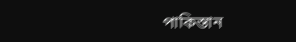পাকিস্তান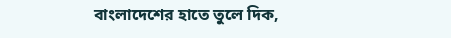বাংলাদেশের হাতে তুলে দিক,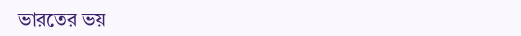ভারতের ভয়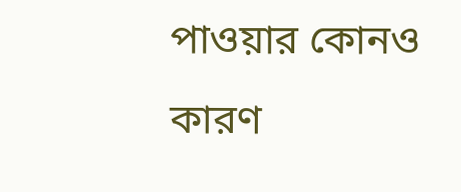পাওয়ার কোনও কারণ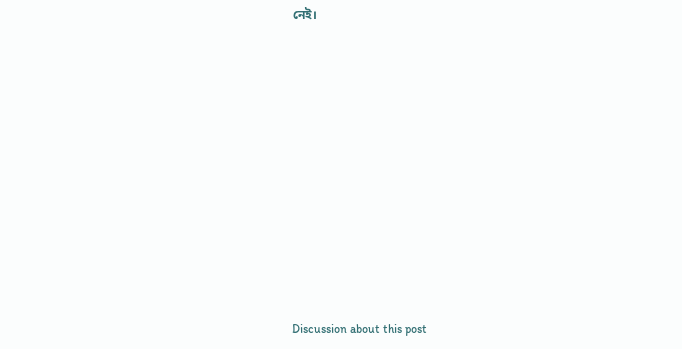নেই।












Discussion about this post